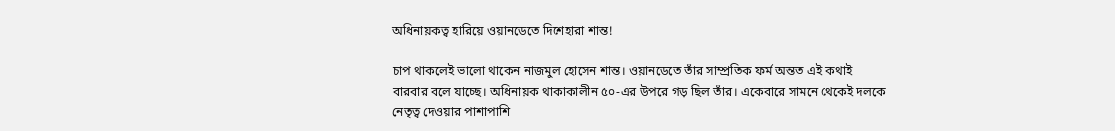অধিনায়কত্ব হারিয়ে ওয়ানডেতে দিশেহারা শান্ত!

চাপ থাকলেই ভালো থাকেন নাজমুল হোসেন শান্ত। ওয়ানডেতে তাঁর সাম্প্রতিক ফর্ম অন্তত এই কথাই বারবার বলে যাচ্ছে। অধিনায়ক থাকাকালীন ৫০-এর উপরে গড় ছিল তাঁর। একেবারে সামনে থেকেই দলকে নেতৃত্ব দেওয়ার পাশাপাশি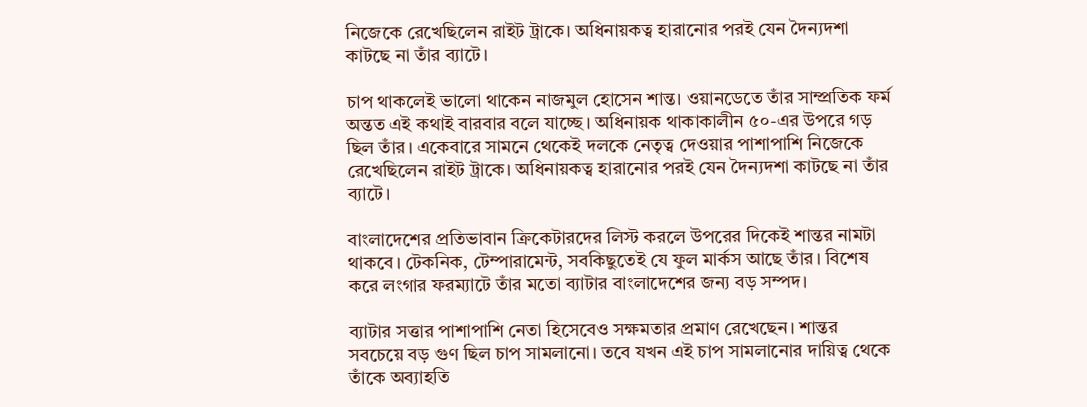নিজেকে রেখেছিলেন রাইট ট্রাকে। অধিনায়কত্ব হারানোর পরই যেন দৈন্যদশা কাটছে না তাঁর ব্যাটে।

চাপ থাকলেই ভালো থাকেন নাজমুল হোসেন শান্ত। ওয়ানডেতে তাঁর সাম্প্রতিক ফর্ম অন্তত এই কথাই বারবার বলে যাচ্ছে। অধিনায়ক থাকাকালীন ৫০-এর উপরে গড় ছিল তাঁর। একেবারে সামনে থেকেই দলকে নেতৃত্ব দেওয়ার পাশাপাশি নিজেকে রেখেছিলেন রাইট ট্রাকে। অধিনায়কত্ব হারানোর পরই যেন দৈন্যদশা কাটছে না তাঁর ব্যাটে।

বাংলাদেশের প্রতিভাবান ক্রিকেটারদের লিস্ট করলে উপরের দিকেই শান্তর নামটা থাকবে। টেকনিক, টেম্পারামেন্ট, সবকিছুতেই যে ফুল মার্কস আছে তাঁর। বিশেষ করে লংগার ফরম্যাটে তাঁর মতো ব্যাটার বাংলাদেশের জন্য বড় সম্পদ।

ব্যাটার সত্তার পাশাপাশি নেতা হিসেবেও সক্ষমতার প্রমাণ রেখেছেন। শান্তর সবচেয়ে বড় গুণ ছিল চাপ সামলানো। তবে যখন এই চাপ সামলানোর দায়িত্ব থেকে তাঁকে অব্যাহতি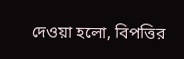দেওয়া হলো, বিপত্তির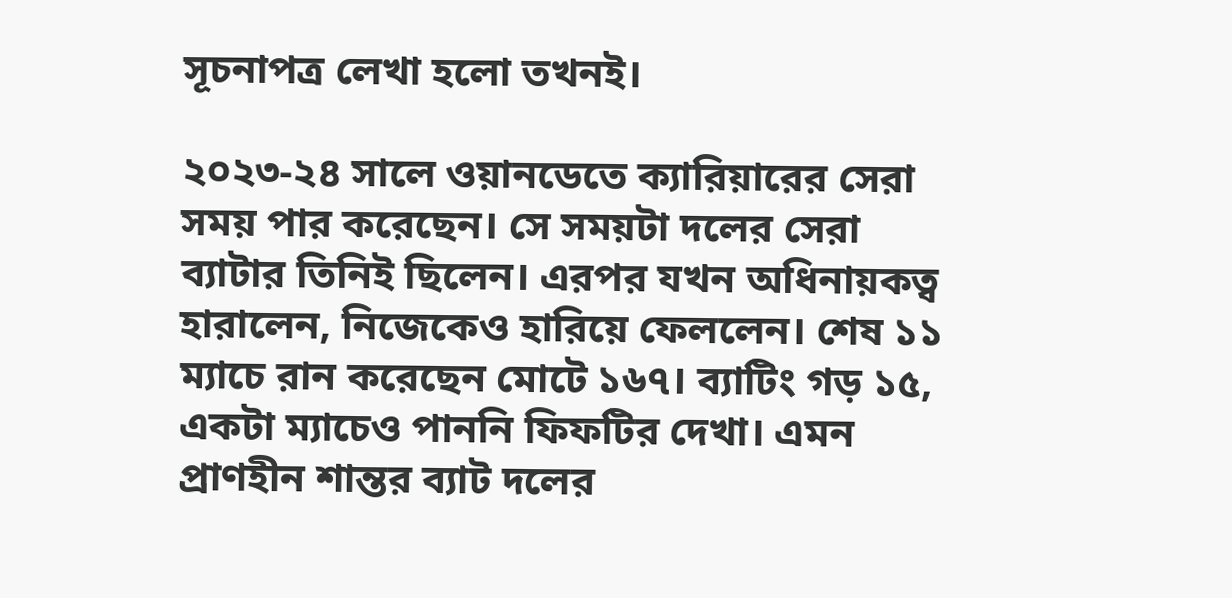সূচনাপত্র লেখা হলো তখনই।

২০২৩-২৪ সালে ওয়ানডেতে ক্যারিয়ারের সেরা সময় পার করেছেন। সে সময়টা দলের সেরা ব্যাটার তিনিই ছিলেন। এরপর যখন অধিনায়কত্ব হারালেন, নিজেকেও হারিয়ে ফেললেন। শেষ ১১ ম্যাচে রান করেছেন মোটে ১৬৭। ব্যাটিং গড় ১৫, একটা ম্যাচেও পাননি ফিফটির দেখা। এমন প্রাণহীন শান্তর ব্যাট দলের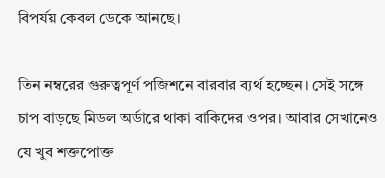বিপর্যয় কেবল ডেকে আনছে।

তিন নম্বরের গুরুত্বপূর্ণ পজিশনে বারবার ব্যর্থ হচ্ছেন। সেই সঙ্গে চাপ বাড়ছে মিডল অর্ডারে থাকা বাকিদের ওপর। আবার সেখানেও যে খুব শক্তপোক্ত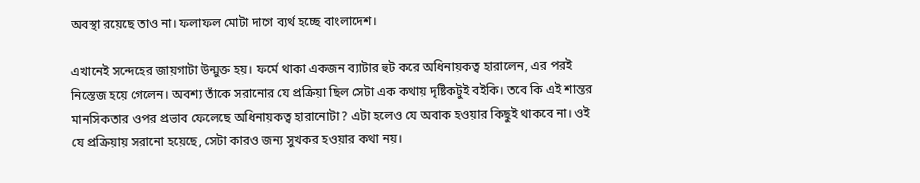অবস্থা রয়েছে তাও না। ফলাফল মোটা দাগে ব্যর্থ হচ্ছে বাংলাদেশ।

এখানেই সন্দেহের জায়গাটা উন্মুক্ত হয়। ফর্মে থাকা একজন ব্যাটার হুট করে অধিনায়কত্ব হারালেন, এর পরই নিস্তেজ হয়ে গেলেন। অবশ্য তাঁকে সরানোর যে প্রক্রিয়া ছিল সেটা এক কথায় দৃষ্টিকটুই বইকি। তবে কি এই শান্তর মানসিকতার ওপর প্রভাব ফেলেছে অধিনায়কত্ব হারানোটা? এটা হলেও যে অবাক হওয়ার কিছুই থাকবে না। ওই যে প্রক্রিয়ায় সরানো হয়েছে, সেটা কারও জন্য সুখকর হওয়ার কথা নয়।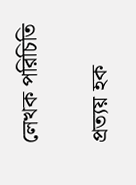লেখক পরিচিতি

প্রত্যয় হক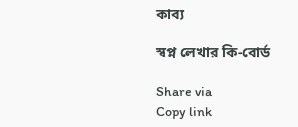কাব্য

স্বপ্ন লেখার কি-বোর্ড

Share via
Copy link